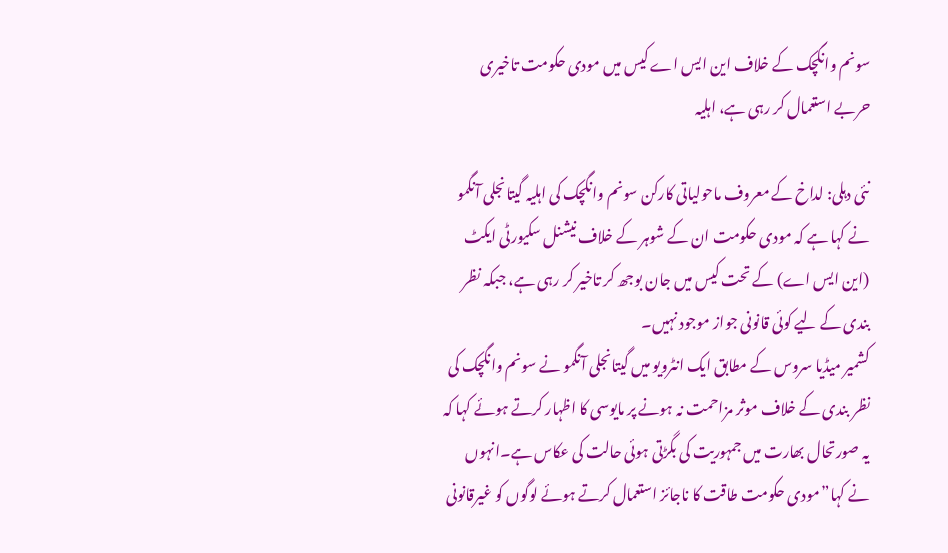سونم وانگچک کے خلاف این ایس اے کیس میں مودی حکومت تاخیری حربے استعمال کر رہی ہے، اہلیہ

نئی دہلی: لداخ کے معروف ماحولیاتی کارکن سونم وانگچک کی اہلیہ گیتانجلی آنگمو نے کہا ہے کہ مودی حکومت ان کے شوہر کے خلاف نیشنل سکیورٹی ایکٹ (این ایس اے) کے تحت کیس میں جان بوجھ کر تاخیر کر رہی ہے، جبکہ نظر بندی کے لیے کوئی قانونی جواز موجود نہیں۔
کشمیر میڈیا سروس کے مطابق ایک انٹرویو میں گیتانجلی آنگمو نے سونم وانگچک کی نظر بندی کے خلاف موثر مزاحمت نہ ہونے پر مایوسی کا اظہار کرتے ہوئے کہا کہ یہ صورتحال بھارت میں جمہوریت کی بگڑتی ہوئی حالت کی عکاس ہے۔انہوں نے کہا”مودی حکومت طاقت کا ناجائز استعمال کرتے ہوئے لوگوں کو غیرقانونی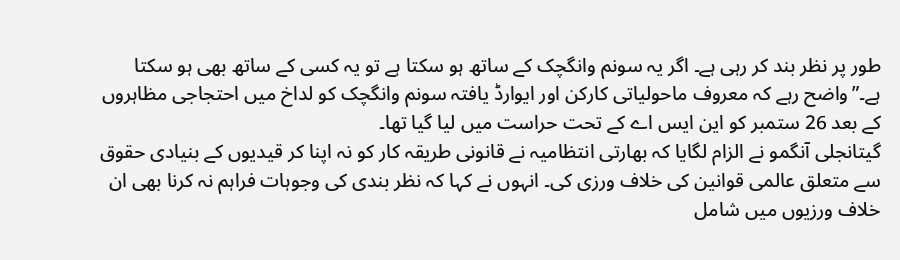طور پر نظر بند کر رہی ہے۔ اگر یہ سونم وانگچک کے ساتھ ہو سکتا ہے تو یہ کسی کے ساتھ بھی ہو سکتا ہے۔”واضح رہے کہ معروف ماحولیاتی کارکن اور ایوارڈ یافتہ سونم وانگچک کو لداخ میں احتجاجی مظاہروں کے بعد 26 ستمبر کو این ایس اے کے تحت حراست میں لیا گیا تھا۔
گیتانجلی آنگمو نے الزام لگایا کہ بھارتی انتظامیہ نے قانونی طریقہ کار کو نہ اپنا کر قیدیوں کے بنیادی حقوق سے متعلق عالمی قوانین کی خلاف ورزی کی۔ انہوں نے کہا کہ نظر بندی کی وجوہات فراہم نہ کرنا بھی ان خلاف ورزیوں میں شامل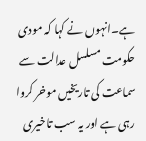ہے۔انہوں نے کہا کہ مودی حکومت مسلسل عدالت سے سماعت کی تاریخیں موخر کروا رہی ہے اور یہ سب تاخیری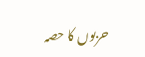حربوں کا حصہ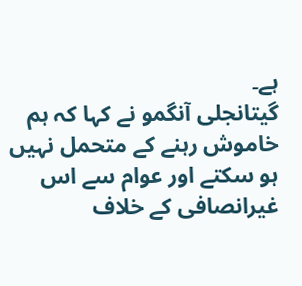ہے۔
گیتانجلی آنگمو نے کہا کہ ہم خاموش رہنے کے متحمل نہیں ہو سکتے اور عوام سے اس غیرانصافی کے خلاف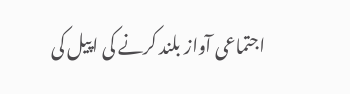اجتماعی آواز بلند کرنے کی اپیل کی